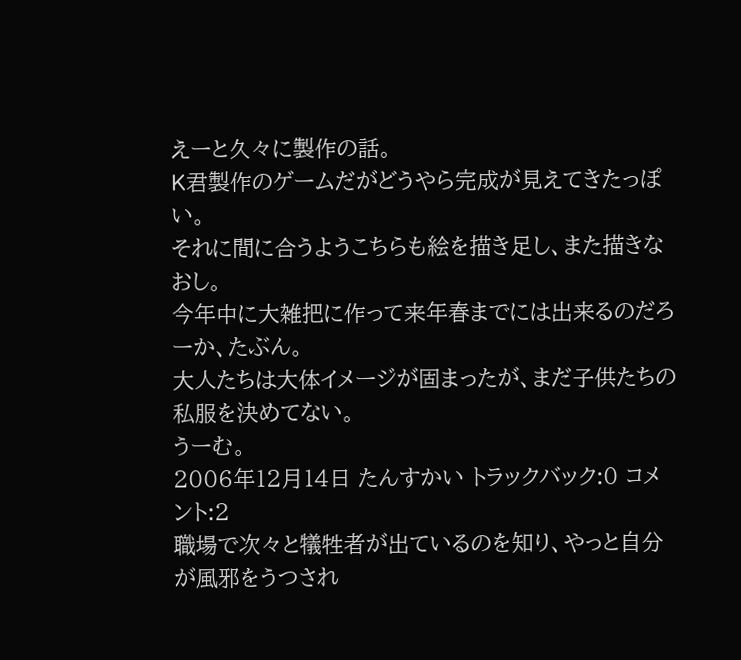えーと久々に製作の話。
K君製作のゲームだがどうやら完成が見えてきたっぽい。
それに間に合うようこちらも絵を描き足し、また描きなおし。
今年中に大雑把に作って来年春までには出来るのだろーか、たぶん。
大人たちは大体イメージが固まったが、まだ子供たちの私服を決めてない。
うーむ。
2006年12月14日 たんすかい トラックバック:0 コメント:2
職場で次々と犠牲者が出ているのを知り、やっと自分が風邪をうつされ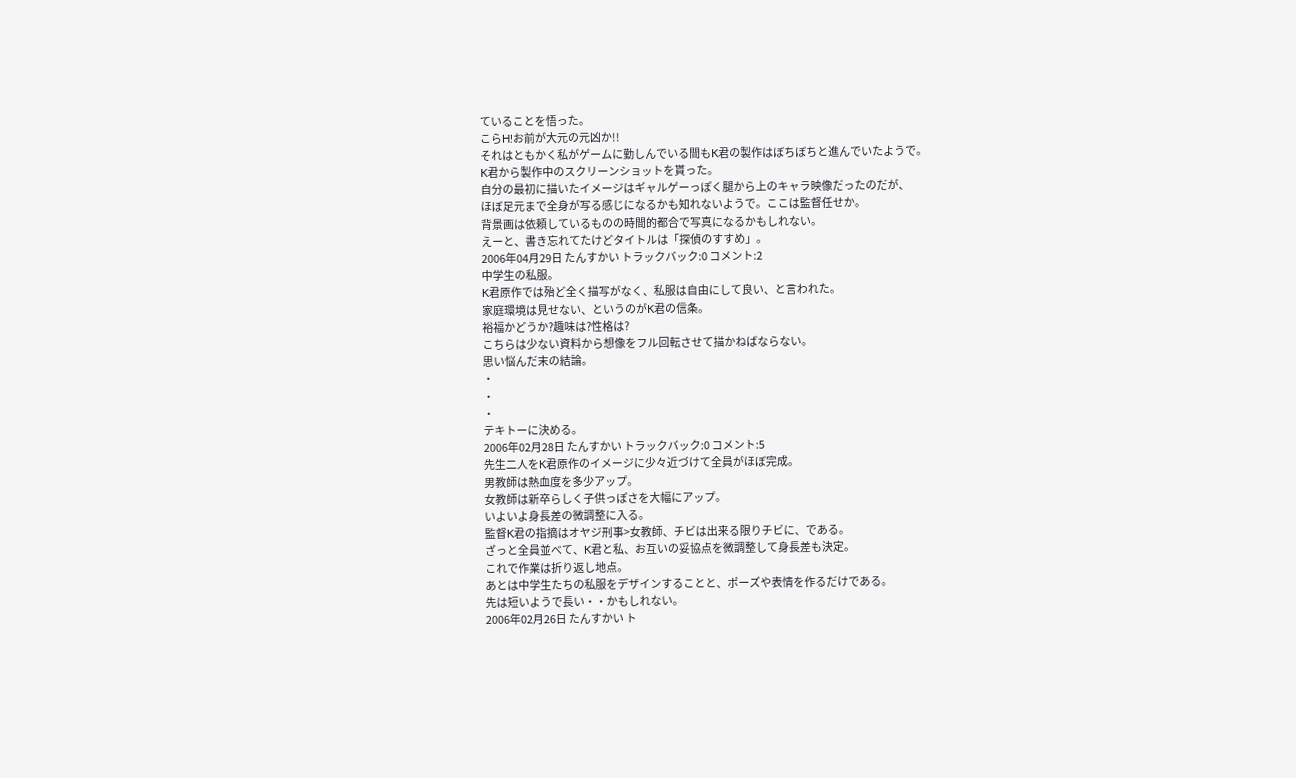ていることを悟った。
こらH!お前が大元の元凶か!!
それはともかく私がゲームに勤しんでいる間もK君の製作はぼちぼちと進んでいたようで。
K君から製作中のスクリーンショットを貰った。
自分の最初に描いたイメージはギャルゲーっぽく腿から上のキャラ映像だったのだが、
ほぼ足元まで全身が写る感じになるかも知れないようで。ここは監督任せか。
背景画は依頼しているものの時間的都合で写真になるかもしれない。
えーと、書き忘れてたけどタイトルは「探偵のすすめ」。
2006年04月29日 たんすかい トラックバック:0 コメント:2
中学生の私服。
K君原作では殆ど全く描写がなく、私服は自由にして良い、と言われた。
家庭環境は見せない、というのがK君の信条。
裕福かどうか?趣味は?性格は?
こちらは少ない資料から想像をフル回転させて描かねばならない。
思い悩んだ末の結論。
・
・
・
テキトーに決める。
2006年02月28日 たんすかい トラックバック:0 コメント:5
先生二人をK君原作のイメージに少々近づけて全員がほぼ完成。
男教師は熱血度を多少アップ。
女教師は新卒らしく子供っぽさを大幅にアップ。
いよいよ身長差の微調整に入る。
監督K君の指摘はオヤジ刑事>女教師、チビは出来る限りチビに、である。
ざっと全員並べて、K君と私、お互いの妥協点を微調整して身長差も決定。
これで作業は折り返し地点。
あとは中学生たちの私服をデザインすることと、ポーズや表情を作るだけである。
先は短いようで長い・・かもしれない。
2006年02月26日 たんすかい ト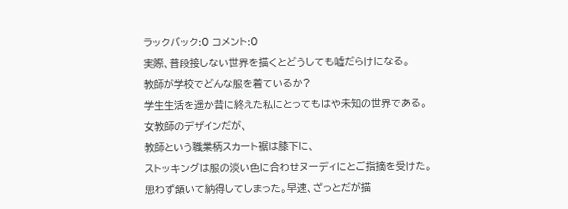ラックバック:0 コメント:0
実際、普段接しない世界を描くとどうしても嘘だらけになる。
教師が学校でどんな服を着ているか?
学生生活を遥か昔に終えた私にとってもはや未知の世界である。
女教師のデザインだが、
教師という職業柄スカート裾は膝下に、
ストッキングは服の淡い色に合わせヌーディにとご指摘を受けた。
思わず頷いて納得してしまった。早速、ざっとだが描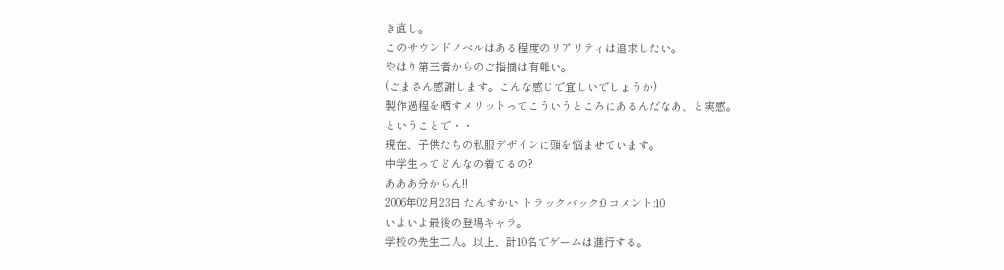き直し。
このサウンドノベルはある程度のリアリティは追求したい。
やはり第三者からのご指摘は有難い。
(ごまさん感謝します。こんな感じで宜しいでしょうか)
製作過程を晒すメリットってこういうところにあるんだなあ、と実感。
ということで・・
現在、子供たちの私服デザインに頭を悩ませています。
中学生ってどんなの着てるの?
あああ分からん!!
2006年02月23日 たんすかい トラックバック:0 コメント:10
いよいよ最後の登場キャラ。
学校の先生二人。以上、計10名でゲームは進行する。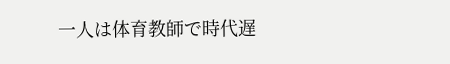一人は体育教師で時代遅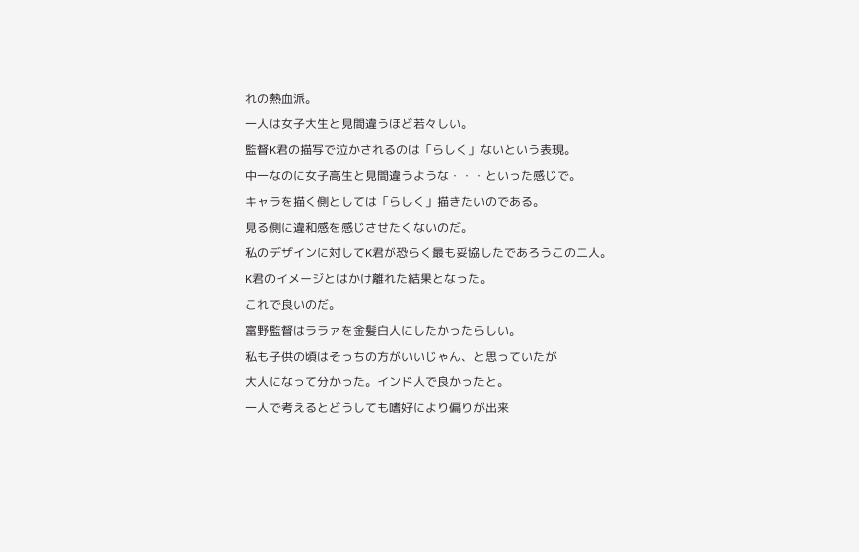れの熱血派。
一人は女子大生と見間違うほど若々しい。
監督K君の描写で泣かされるのは「らしく」ないという表現。
中一なのに女子高生と見間違うような・・・といった感じで。
キャラを描く側としては「らしく」描きたいのである。
見る側に違和感を感じさせたくないのだ。
私のデザインに対してK君が恐らく最も妥協したであろうこの二人。
K君のイメージとはかけ離れた結果となった。
これで良いのだ。
富野監督はララァを金髪白人にしたかったらしい。
私も子供の頃はそっちの方がいいじゃん、と思っていたが
大人になって分かった。インド人で良かったと。
一人で考えるとどうしても嗜好により偏りが出来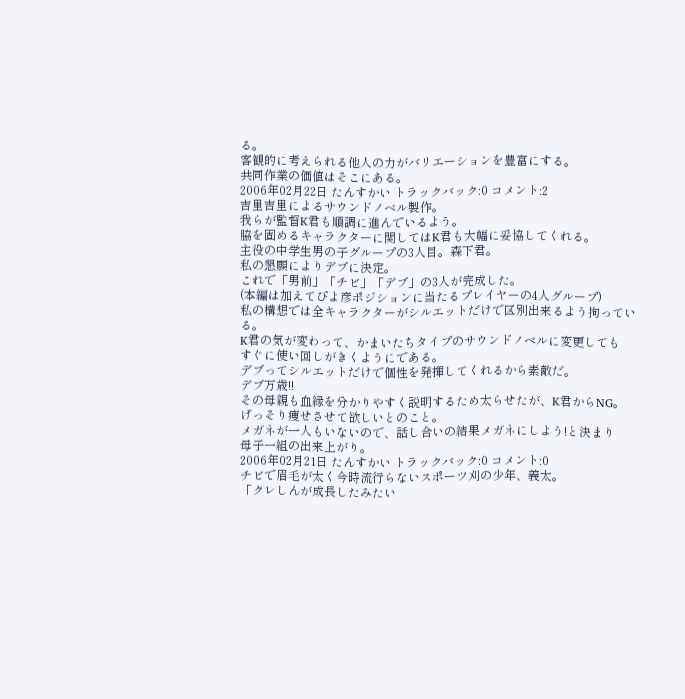る。
客観的に考えられる他人の力がバリエーションを豊富にする。
共同作業の価値はそこにある。
2006年02月22日 たんすかい トラックバック:0 コメント:2
吉里吉里によるサウンドノベル製作。
我らが監督K君も順調に進んでいるよう。
脇を固めるキャラクターに関してはK君も大幅に妥協してくれる。
主役の中学生男の子グループの3人目。森下君。
私の懇願によりデブに決定。
これで「男前」「チビ」「デブ」の3人が完成した。
(本編は加えてぴよ彦ポジションに当たるプレイヤーの4人グループ)
私の構想では全キャラクターがシルエットだけで区別出来るよう拘っている。
K君の気が変わって、かまいたちタイプのサウンドノベルに変更しても
すぐに使い回しがきくようにである。
デブってシルエットだけで個性を発揮してくれるから素敵だ。
デブ万歳!!
その母親も血縁を分かりやすく説明するため太らせたが、K君からNG。
げっそり痩せさせて欲しいとのこと。
メガネが一人もいないので、話し合いの結果メガネにしよう!と決まり
母子一組の出来上がり。
2006年02月21日 たんすかい トラックバック:0 コメント:0
チビで眉毛が太く今時流行らないスポーツ刈の少年、義太。
「クレしんが成長したみたい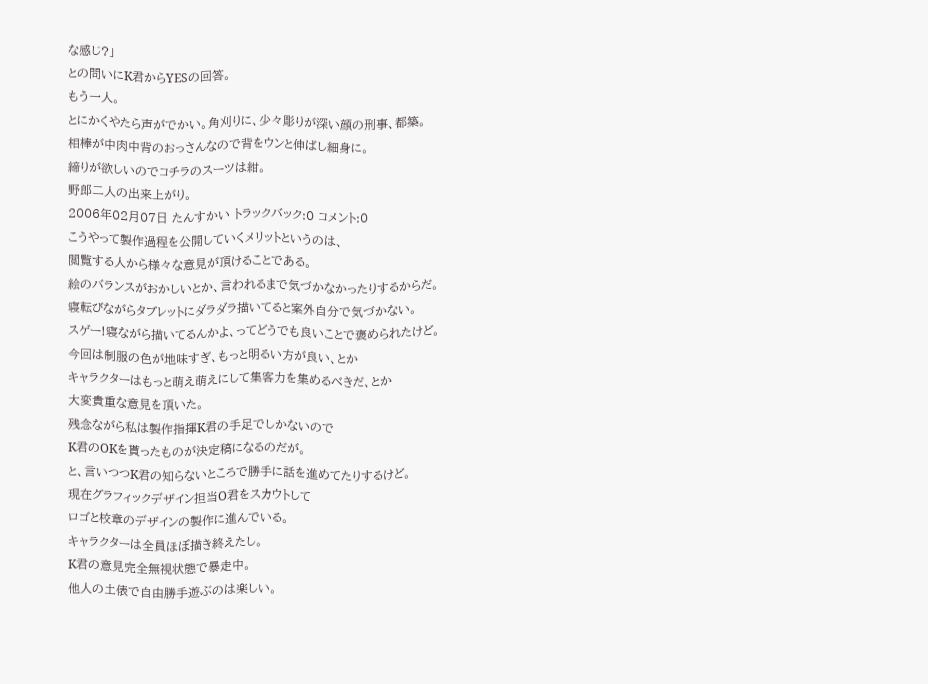な感じ?」
との問いにK君からYESの回答。
もう一人。
とにかくやたら声がでかい。角刈りに、少々彫りが深い顔の刑事、都築。
相棒が中肉中背のおっさんなので背をウンと伸ばし細身に。
締りが欲しいのでコチラのスーツは紺。
野郎二人の出来上がり。
2006年02月07日 たんすかい トラックバック:0 コメント:0
こうやって製作過程を公開していくメリットというのは、
閲覧する人から様々な意見が頂けることである。
絵のバランスがおかしいとか、言われるまで気づかなかったりするからだ。
寝転びながらタブレットにダラダラ描いてると案外自分で気づかない。
スゲー!寝ながら描いてるんかよ、ってどうでも良いことで褒められたけど。
今回は制服の色が地味すぎ、もっと明るい方が良い、とか
キャラクターはもっと萌え萌えにして集客力を集めるべきだ、とか
大変貴重な意見を頂いた。
残念ながら私は製作指揮K君の手足でしかないので
K君のOKを貰ったものが決定稿になるのだが。
と、言いつつK君の知らないところで勝手に話を進めてたりするけど。
現在グラフィックデザイン担当O君をスカウトして
ロゴと校章のデザインの製作に進んでいる。
キャラクターは全員ほぼ描き終えたし。
K君の意見完全無視状態で暴走中。
他人の土俵で自由勝手遊ぶのは楽しい。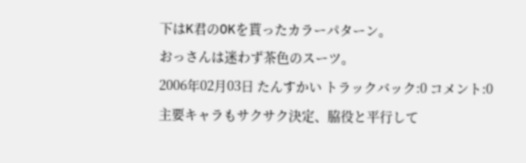下はK君のOKを貰ったカラーパターン。
おっさんは迷わず茶色のスーツ。
2006年02月03日 たんすかい トラックバック:0 コメント:0
主要キャラもサクサク決定、脇役と平行して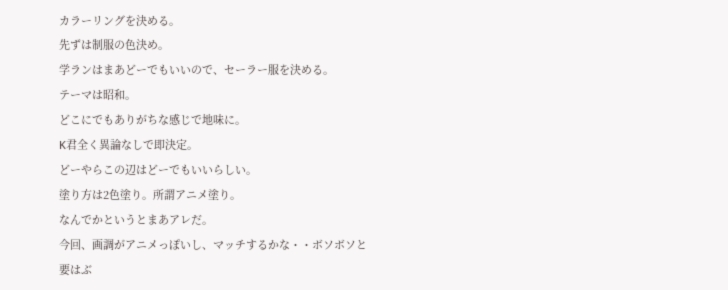カラーリングを決める。
先ずは制服の色決め。
学ランはまあどーでもいいので、セーラー服を決める。
テーマは昭和。
どこにでもありがちな感じで地味に。
K君全く異論なしで即決定。
どーやらこの辺はどーでもいいらしい。
塗り方は2色塗り。所謂アニメ塗り。
なんでかというとまあアレだ。
今回、画調がアニメっぽいし、マッチするかな・・ボソボソと
要はぶ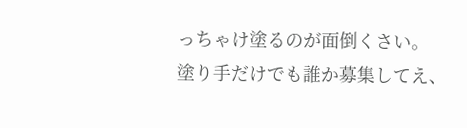っちゃけ塗るのが面倒くさい。
塗り手だけでも誰か募集してえ、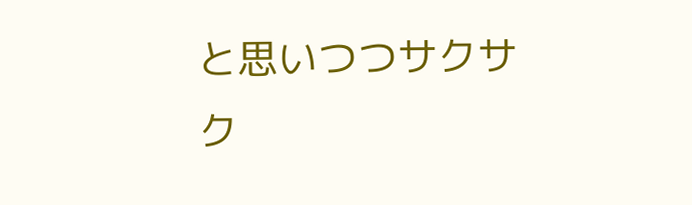と思いつつサクサク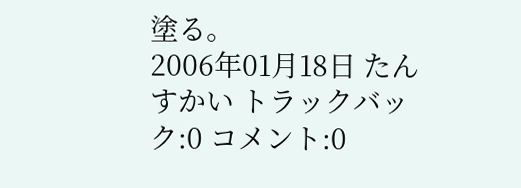塗る。
2006年01月18日 たんすかい トラックバック:0 コメント:0